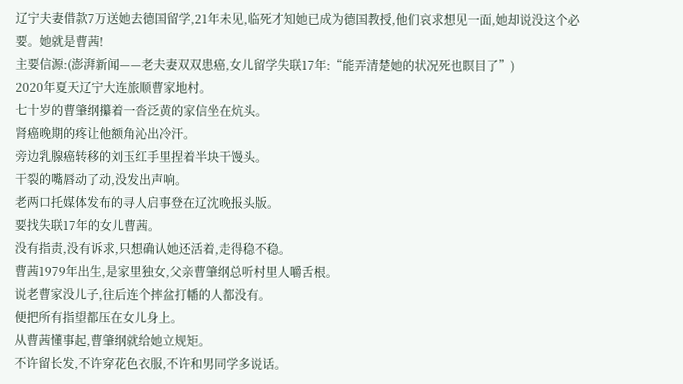辽宁夫妻借款7万送她去德国留学,21年未见,临死才知她已成为德国教授,他们哀求想见一面,她却说没这个必要。她就是曹茜!
主要信源:(澎湃新闻——老夫妻双双患癌,女儿留学失联17年:“能弄清楚她的状况死也瞑目了”)
2020年夏天辽宁大连旅顺曹家地村。
七十岁的曹肇纲攥着一沓泛黄的家信坐在炕头。
肾癌晚期的疼让他额角沁出冷汗。
旁边乳腺癌转移的刘玉红手里捏着半块干馒头。
干裂的嘴唇动了动,没发出声响。
老两口托媒体发布的寻人启事登在辽沈晚报头版。
要找失联17年的女儿曹茜。
没有指责,没有诉求,只想确认她还活着,走得稳不稳。
曹茜1979年出生,是家里独女,父亲曹肇纲总听村里人嚼舌根。
说老曹家没儿子,往后连个摔盆打幡的人都没有。
便把所有指望都压在女儿身上。
从曹茜懂事起,曹肇纲就给她立规矩。
不许留长发,不许穿花色衣服,不许和男同学多说话。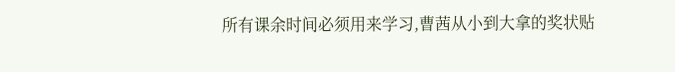所有课余时间必须用来学习,曹茜从小到大拿的奖状贴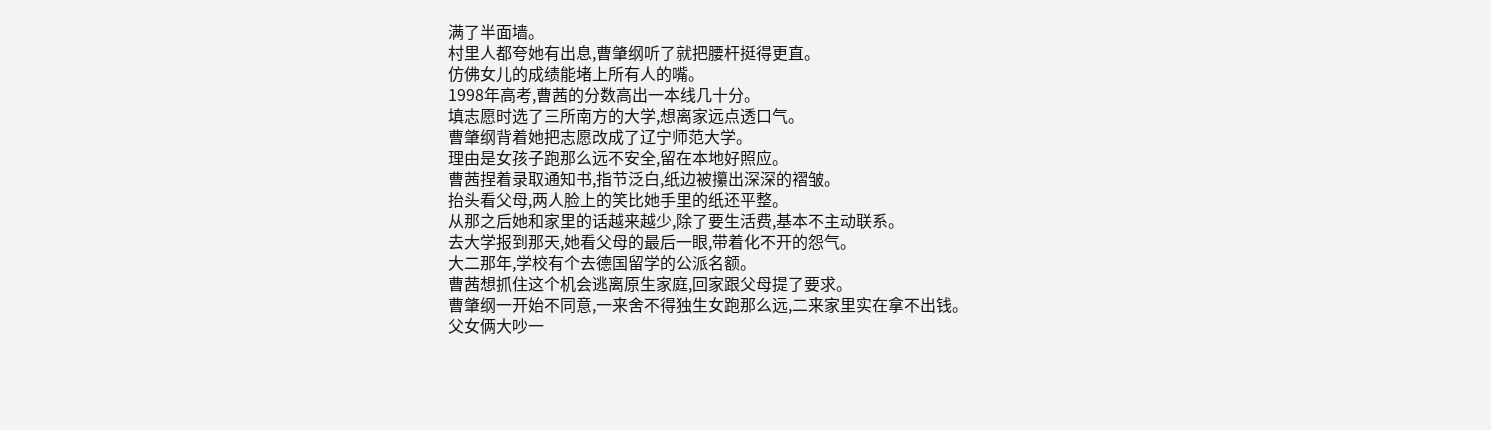满了半面墙。
村里人都夸她有出息,曹肇纲听了就把腰杆挺得更直。
仿佛女儿的成绩能堵上所有人的嘴。
1998年高考,曹茜的分数高出一本线几十分。
填志愿时选了三所南方的大学,想离家远点透口气。
曹肇纲背着她把志愿改成了辽宁师范大学。
理由是女孩子跑那么远不安全,留在本地好照应。
曹茜捏着录取通知书,指节泛白,纸边被攥出深深的褶皱。
抬头看父母,两人脸上的笑比她手里的纸还平整。
从那之后她和家里的话越来越少,除了要生活费,基本不主动联系。
去大学报到那天,她看父母的最后一眼,带着化不开的怨气。
大二那年,学校有个去德国留学的公派名额。
曹茜想抓住这个机会逃离原生家庭,回家跟父母提了要求。
曹肇纲一开始不同意,一来舍不得独生女跑那么远,二来家里实在拿不出钱。
父女俩大吵一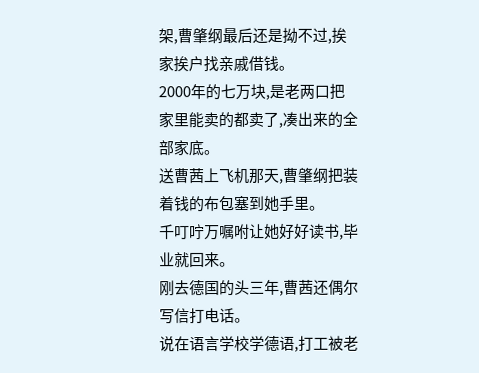架,曹肇纲最后还是拗不过,挨家挨户找亲戚借钱。
2000年的七万块,是老两口把家里能卖的都卖了,凑出来的全部家底。
送曹茜上飞机那天,曹肇纲把装着钱的布包塞到她手里。
千叮咛万嘱咐让她好好读书,毕业就回来。
刚去德国的头三年,曹茜还偶尔写信打电话。
说在语言学校学德语,打工被老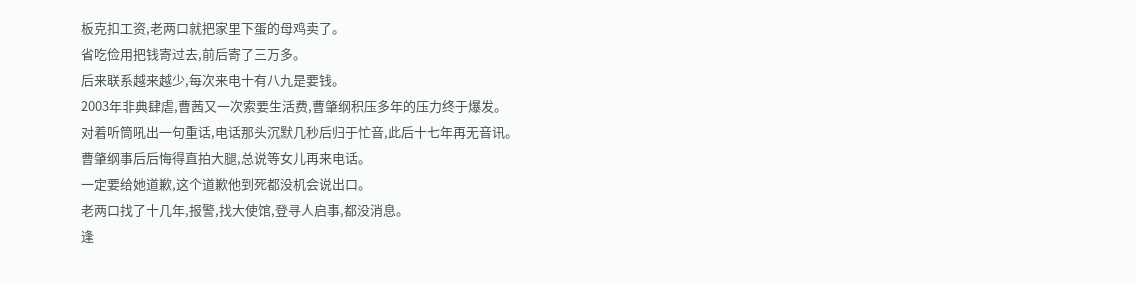板克扣工资,老两口就把家里下蛋的母鸡卖了。
省吃俭用把钱寄过去,前后寄了三万多。
后来联系越来越少,每次来电十有八九是要钱。
2003年非典肆虐,曹茜又一次索要生活费,曹肇纲积压多年的压力终于爆发。
对着听筒吼出一句重话,电话那头沉默几秒后归于忙音,此后十七年再无音讯。
曹肇纲事后后悔得直拍大腿,总说等女儿再来电话。
一定要给她道歉,这个道歉他到死都没机会说出口。
老两口找了十几年,报警,找大使馆,登寻人启事,都没消息。
逢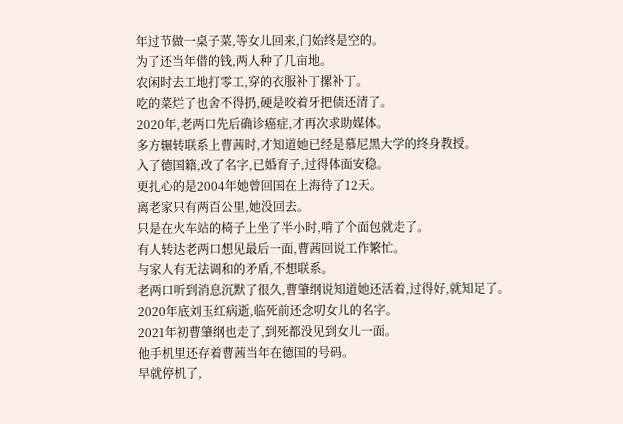年过节做一桌子菜,等女儿回来,门始终是空的。
为了还当年借的钱,两人种了几亩地。
农闲时去工地打零工,穿的衣服补丁摞补丁。
吃的菜烂了也舍不得扔,硬是咬着牙把债还清了。
2020年,老两口先后确诊癌症,才再次求助媒体。
多方辗转联系上曹茜时,才知道她已经是慕尼黑大学的终身教授。
入了德国籍,改了名字,已婚育子,过得体面安稳。
更扎心的是2004年她曾回国在上海待了12天。
离老家只有两百公里,她没回去。
只是在火车站的椅子上坐了半小时,啃了个面包就走了。
有人转达老两口想见最后一面,曹茜回说工作繁忙。
与家人有无法调和的矛盾,不想联系。
老两口听到消息沉默了很久,曹肇纲说知道她还活着,过得好,就知足了。
2020年底刘玉红病逝,临死前还念叨女儿的名字。
2021年初曹肇纲也走了,到死都没见到女儿一面。
他手机里还存着曹茜当年在德国的号码。
早就停机了,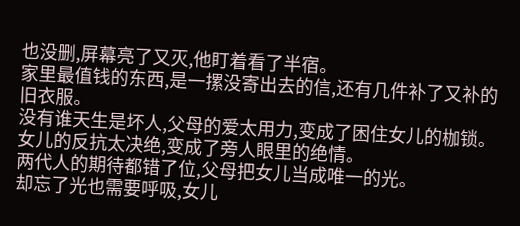也没删,屏幕亮了又灭,他盯着看了半宿。
家里最值钱的东西,是一摞没寄出去的信,还有几件补了又补的旧衣服。
没有谁天生是坏人,父母的爱太用力,变成了困住女儿的枷锁。
女儿的反抗太决绝,变成了旁人眼里的绝情。
两代人的期待都错了位,父母把女儿当成唯一的光。
却忘了光也需要呼吸,女儿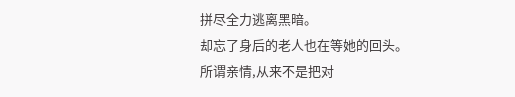拼尽全力逃离黑暗。
却忘了身后的老人也在等她的回头。
所谓亲情,从来不是把对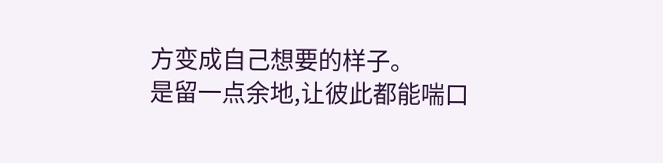方变成自己想要的样子。
是留一点余地,让彼此都能喘口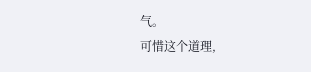气。
可惜这个道理,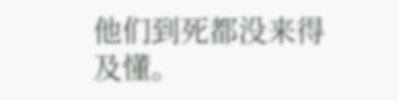他们到死都没来得及懂。